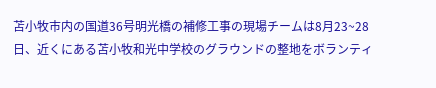苫小牧市内の国道36号明光橋の補修工事の現場チームは8月23~28日、近くにある苫小牧和光中学校のグラウンドの整地をボランティ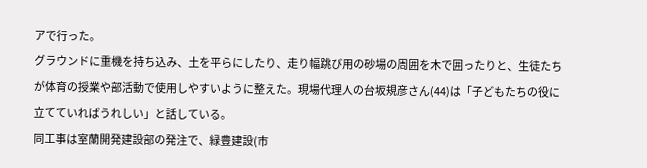アで行った。
グラウンドに重機を持ち込み、土を平らにしたり、走り幅跳び用の砂場の周囲を木で囲ったりと、生徒たちが体育の授業や部活動で使用しやすいように整えた。現場代理人の台坂規彦さん(44)は「子どもたちの役に立てていればうれしい」と話している。
同工事は室蘭開発建設部の発注で、緑豊建設(市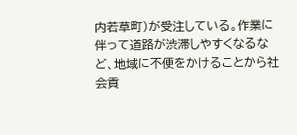内若草町)が受注している。作業に伴って道路が渋滞しやすくなるなど、地域に不便をかけることから社会貢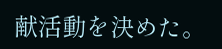献活動を決めた。